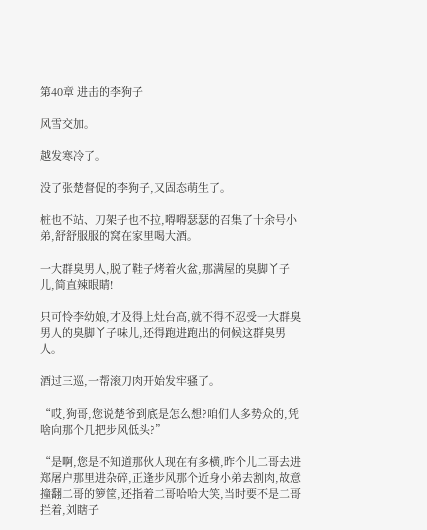第40章 进击的李狗子

风雪交加。

越发寒冷了。

没了张楚督促的李狗子,又固态萌生了。

桩也不站、刀架子也不拉,嘚嘚瑟瑟的召集了十余号小弟,舒舒服服的窝在家里喝大酒。

一大群臭男人,脱了鞋子烤着火盆,那满屋的臭脚丫子儿,简直辣眼睛!

只可怜李幼娘,才及得上灶台高,就不得不忍受一大群臭男人的臭脚丫子味儿,还得跑进跑出的伺候这群臭男人。

酒过三巡,一帮滚刀肉开始发牢骚了。

“哎,狗哥,您说楚爷到底是怎么想?咱们人多势众的,凭啥向那个几把步风低头?”

“是啊,您是不知道那伙人现在有多横,昨个儿二哥去进郑屠户那里进杂碎,正逢步风那个近身小弟去割肉,故意撞翻二哥的箩筐,还指着二哥哈哈大笑,当时要不是二哥拦着,刘瞎子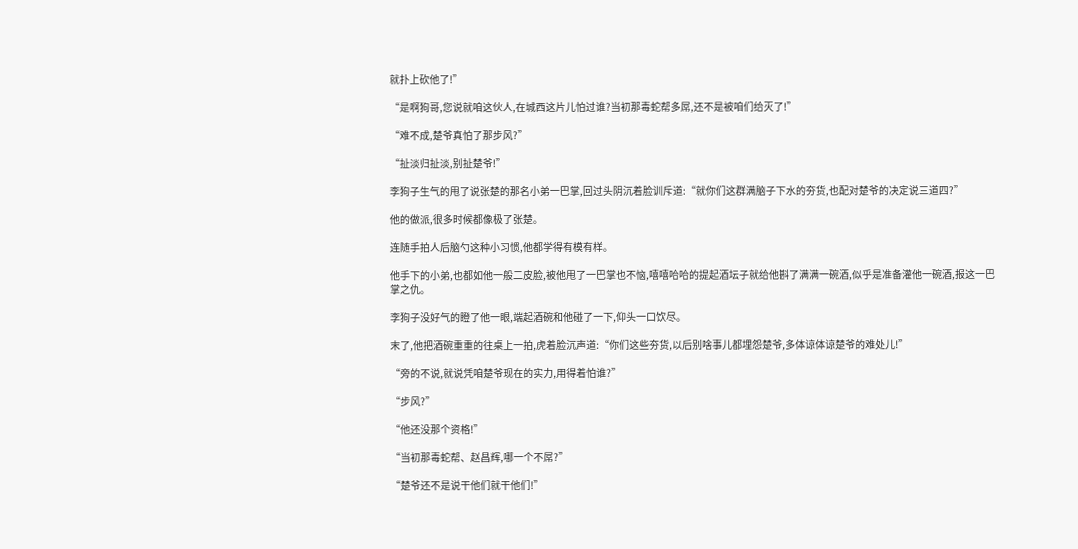就扑上砍他了!”

“是啊狗哥,您说就咱这伙人,在城西这片儿怕过谁?当初那毒蛇帮多屌,还不是被咱们给灭了!”

“难不成,楚爷真怕了那步风?”

“扯淡归扯淡,别扯楚爷!”

李狗子生气的甩了说张楚的那名小弟一巴掌,回过头阴沉着脸训斥道:“就你们这群满脑子下水的夯货,也配对楚爷的决定说三道四?”

他的做派,很多时候都像极了张楚。

连随手拍人后脑勺这种小习惯,他都学得有模有样。

他手下的小弟,也都如他一般二皮脸,被他甩了一巴掌也不恼,嘻嘻哈哈的提起酒坛子就给他斟了满满一碗酒,似乎是准备灌他一碗酒,报这一巴掌之仇。

李狗子没好气的瞪了他一眼,端起酒碗和他碰了一下,仰头一口饮尽。

末了,他把酒碗重重的往桌上一拍,虎着脸沉声道:“你们这些夯货,以后别啥事儿都埋怨楚爷,多体谅体谅楚爷的难处儿!”

“旁的不说,就说凭咱楚爷现在的实力,用得着怕谁?”

“步风?”

“他还没那个资格!”

“当初那毒蛇帮、赵昌辉,哪一个不屌?”

“楚爷还不是说干他们就干他们!”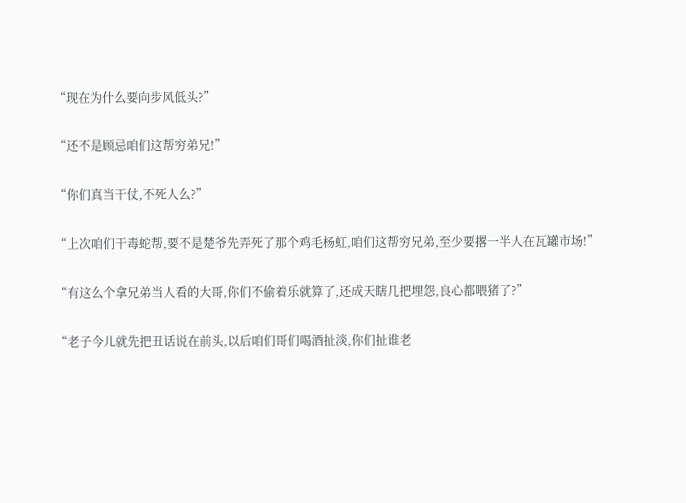“现在为什么要向步风低头?”

“还不是顾忌咱们这帮穷弟兄!”

“你们真当干仗,不死人么?”

“上次咱们干毒蛇帮,要不是楚爷先弄死了那个鸡毛杨虹,咱们这帮穷兄弟,至少要撂一半人在瓦罐市场!”

“有这么个拿兄弟当人看的大哥,你们不偷着乐就算了,还成天瞎几把埋怨,良心都喂猪了?”

“老子今儿就先把丑话说在前头,以后咱们哥们喝酒扯淡,你们扯谁老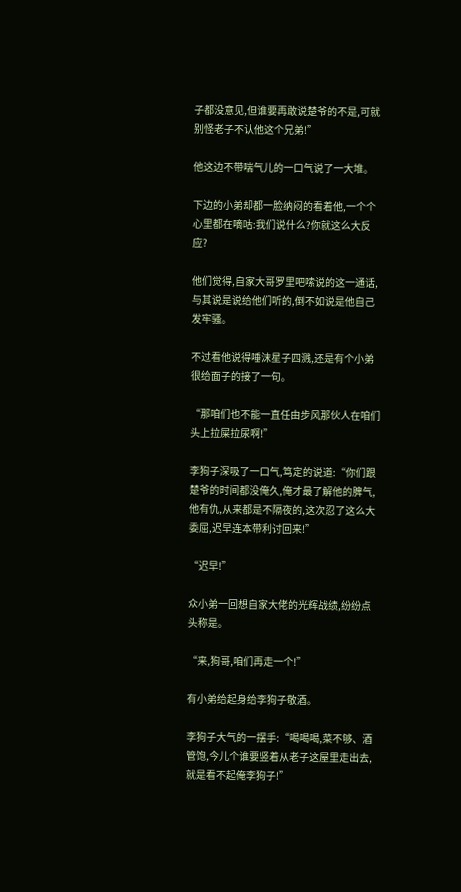子都没意见,但谁要再敢说楚爷的不是,可就别怪老子不认他这个兄弟!”

他这边不带喘气儿的一口气说了一大堆。

下边的小弟却都一脸纳闷的看着他,一个个心里都在嘀咕:我们说什么?你就这么大反应?

他们觉得,自家大哥罗里吧嗦说的这一通话,与其说是说给他们听的,倒不如说是他自己发牢骚。

不过看他说得唾沫星子四溅,还是有个小弟很给面子的接了一句。

“那咱们也不能一直任由步风那伙人在咱们头上拉屎拉尿啊!”

李狗子深吸了一口气,笃定的说道:“你们跟楚爷的时间都没俺久,俺才最了解他的脾气,他有仇,从来都是不隔夜的,这次忍了这么大委屈,迟早连本带利讨回来!”

“迟早!”

众小弟一回想自家大佬的光辉战绩,纷纷点头称是。

“来,狗哥,咱们再走一个!”

有小弟给起身给李狗子敬酒。

李狗子大气的一摆手:“喝喝喝,菜不够、酒管饱,今儿个谁要竖着从老子这屋里走出去,就是看不起俺李狗子!”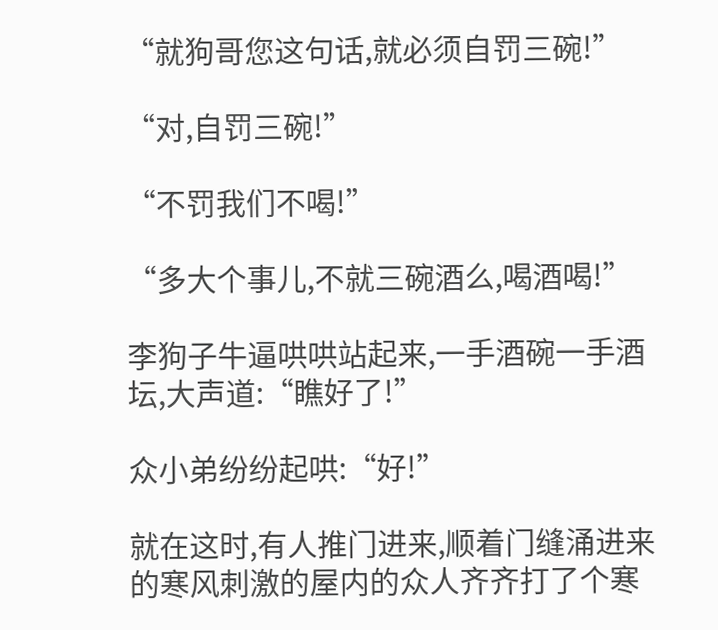“就狗哥您这句话,就必须自罚三碗!”

“对,自罚三碗!”

“不罚我们不喝!”

“多大个事儿,不就三碗酒么,喝酒喝!”

李狗子牛逼哄哄站起来,一手酒碗一手酒坛,大声道:“瞧好了!”

众小弟纷纷起哄:“好!”

就在这时,有人推门进来,顺着门缝涌进来的寒风刺激的屋内的众人齐齐打了个寒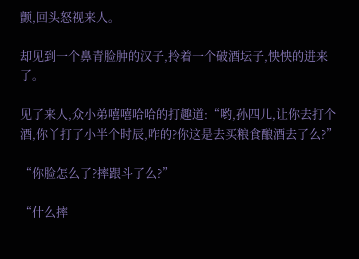颤,回头怒视来人。

却见到一个鼻青脸肿的汉子,拎着一个破酒坛子,怏怏的进来了。

见了来人,众小弟嘻嘻哈哈的打趣道:“哟,孙四儿,让你去打个酒,你丫打了小半个时辰,咋的?你这是去买粮食酿酒去了么?”

“你脸怎么了?摔跟斗了么?”

“什么摔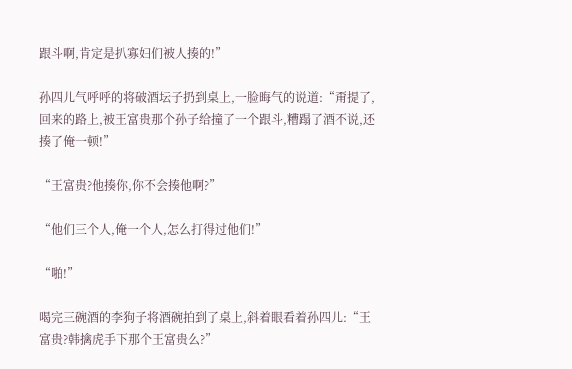跟斗啊,肯定是扒寡妇们被人揍的!”

孙四儿气呼呼的将破酒坛子扔到桌上,一脸晦气的说道:“甭提了,回来的路上,被王富贵那个孙子给撞了一个跟斗,糟蹋了酒不说,还揍了俺一顿!”

“王富贵?他揍你,你不会揍他啊?”

“他们三个人,俺一个人,怎么打得过他们!”

“啪!”

喝完三碗酒的李狗子将酒碗拍到了桌上,斜着眼看着孙四儿:“王富贵?韩擒虎手下那个王富贵么?”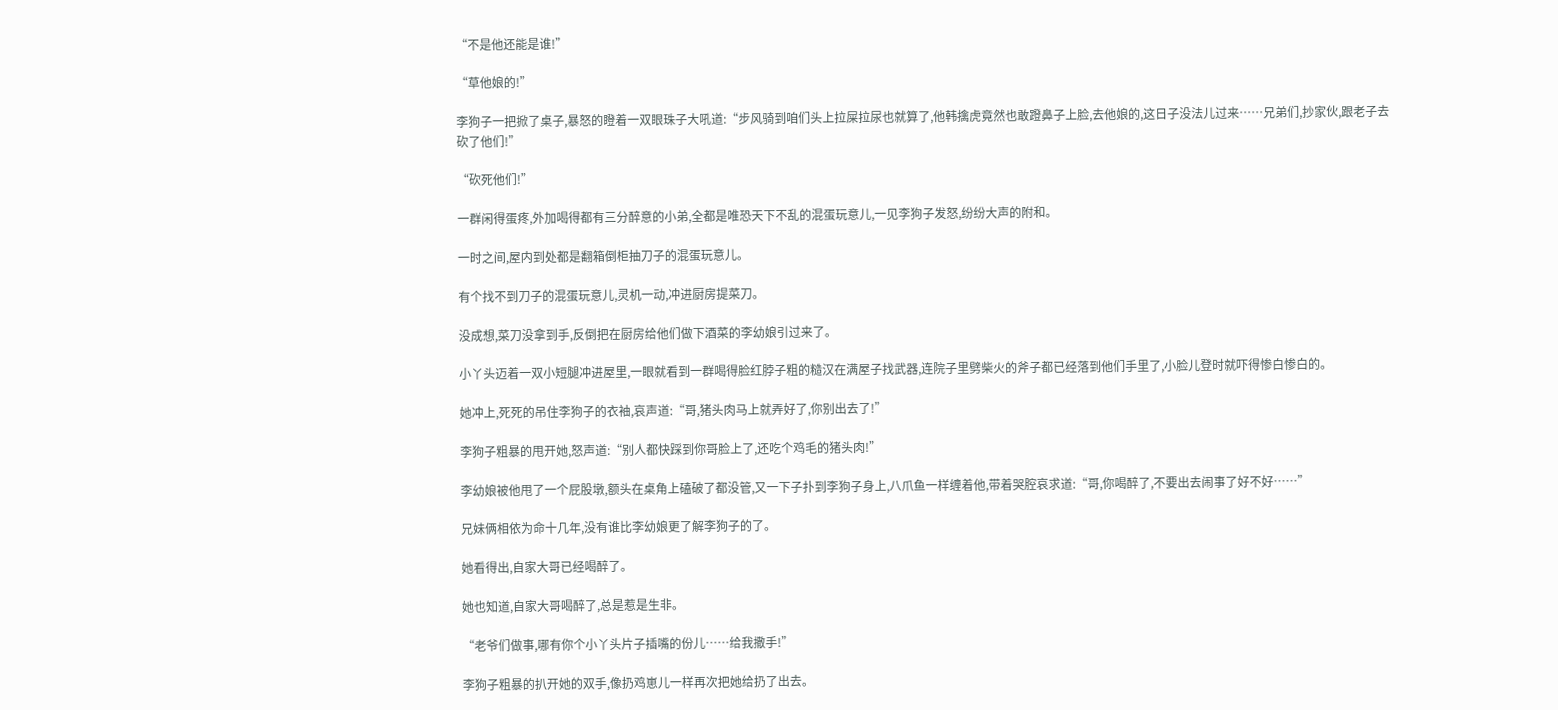“不是他还能是谁!”

“草他娘的!”

李狗子一把掀了桌子,暴怒的瞪着一双眼珠子大吼道:“步风骑到咱们头上拉屎拉尿也就算了,他韩擒虎竟然也敢蹬鼻子上脸,去他娘的,这日子没法儿过来……兄弟们,抄家伙,跟老子去砍了他们!”

“砍死他们!”

一群闲得蛋疼,外加喝得都有三分醉意的小弟,全都是唯恐天下不乱的混蛋玩意儿,一见李狗子发怒,纷纷大声的附和。

一时之间,屋内到处都是翻箱倒柜抽刀子的混蛋玩意儿。

有个找不到刀子的混蛋玩意儿,灵机一动,冲进厨房提菜刀。

没成想,菜刀没拿到手,反倒把在厨房给他们做下酒菜的李幼娘引过来了。

小丫头迈着一双小短腿冲进屋里,一眼就看到一群喝得脸红脖子粗的糙汉在满屋子找武器,连院子里劈柴火的斧子都已经落到他们手里了,小脸儿登时就吓得惨白惨白的。

她冲上,死死的吊住李狗子的衣袖,哀声道:“哥,猪头肉马上就弄好了,你别出去了!”

李狗子粗暴的甩开她,怒声道:“别人都快踩到你哥脸上了,还吃个鸡毛的猪头肉!”

李幼娘被他甩了一个屁股墩,额头在桌角上磕破了都没管,又一下子扑到李狗子身上,八爪鱼一样缠着他,带着哭腔哀求道:“哥,你喝醉了,不要出去闹事了好不好……”

兄妹俩相依为命十几年,没有谁比李幼娘更了解李狗子的了。

她看得出,自家大哥已经喝醉了。

她也知道,自家大哥喝醉了,总是惹是生非。

“老爷们做事,哪有你个小丫头片子插嘴的份儿……给我撒手!”

李狗子粗暴的扒开她的双手,像扔鸡崽儿一样再次把她给扔了出去。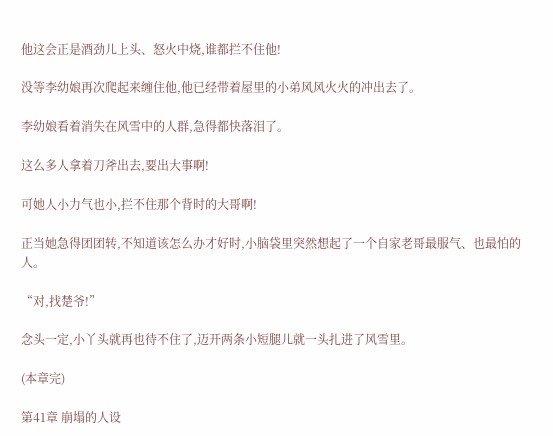他这会正是酒劲儿上头、怒火中烧,谁都拦不住他!

没等李幼娘再次爬起来缠住他,他已经带着屋里的小弟风风火火的冲出去了。

李幼娘看着消失在风雪中的人群,急得都快落泪了。

这么多人拿着刀斧出去,要出大事啊!

可她人小力气也小,拦不住那个背时的大哥啊!

正当她急得团团转,不知道该怎么办才好时,小脑袋里突然想起了一个自家老哥最服气、也最怕的人。

“对,找楚爷!”

念头一定,小丫头就再也待不住了,迈开两条小短腿儿就一头扎进了风雪里。

(本章完)

第41章 崩塌的人设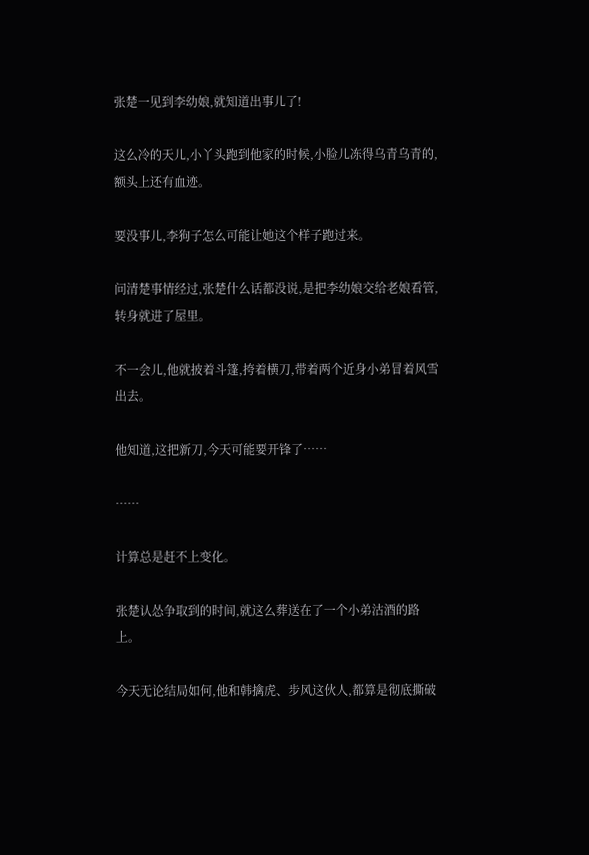张楚一见到李幼娘,就知道出事儿了!

这么冷的天儿,小丫头跑到他家的时候,小脸儿冻得乌青乌青的,额头上还有血迹。

要没事儿,李狗子怎么可能让她这个样子跑过来。

问清楚事情经过,张楚什么话都没说,是把李幼娘交给老娘看管,转身就进了屋里。

不一会儿,他就披着斗篷,挎着横刀,带着两个近身小弟冒着风雪出去。

他知道,这把新刀,今天可能要开锋了……

……

计算总是赶不上变化。

张楚认怂争取到的时间,就这么葬送在了一个小弟沽酒的路上。

今天无论结局如何,他和韩擒虎、步风这伙人,都算是彻底撕破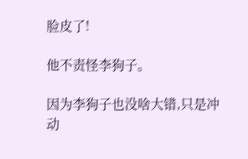脸皮了!

他不责怪李狗子。

因为李狗子也没啥大错,只是冲动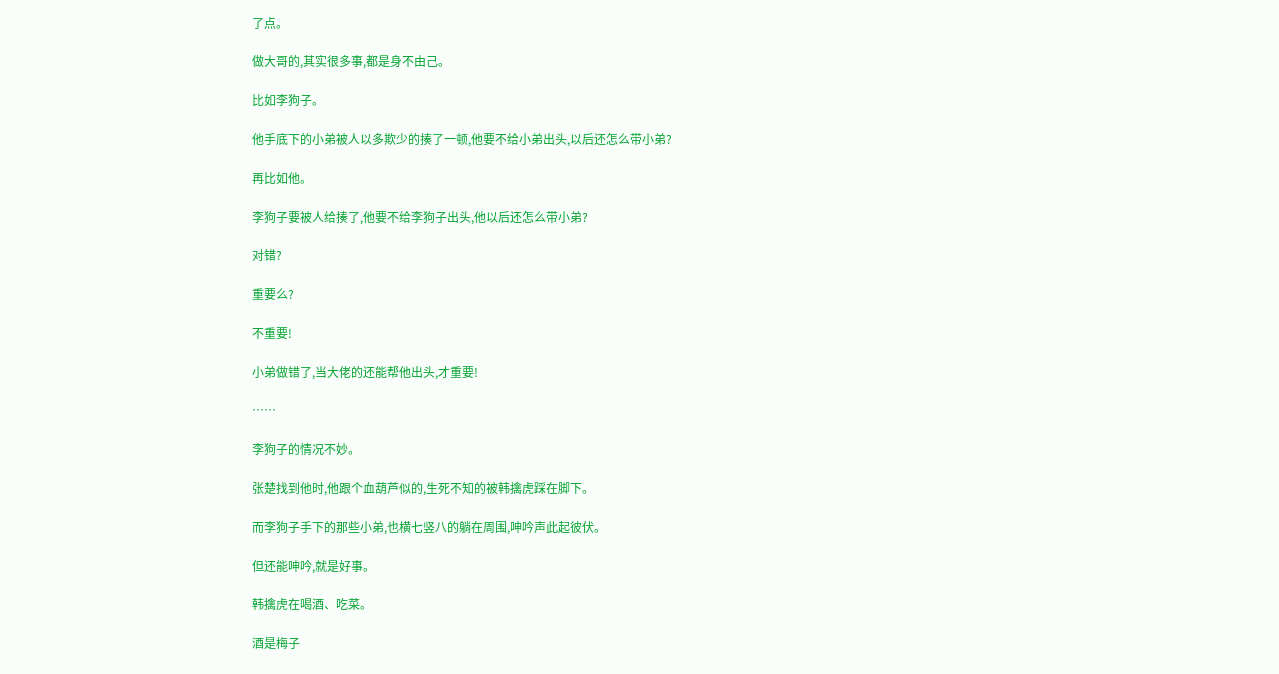了点。

做大哥的,其实很多事,都是身不由己。

比如李狗子。

他手底下的小弟被人以多欺少的揍了一顿,他要不给小弟出头,以后还怎么带小弟?

再比如他。

李狗子要被人给揍了,他要不给李狗子出头,他以后还怎么带小弟?

对错?

重要么?

不重要!

小弟做错了,当大佬的还能帮他出头,才重要!

……

李狗子的情况不妙。

张楚找到他时,他跟个血葫芦似的,生死不知的被韩擒虎踩在脚下。

而李狗子手下的那些小弟,也横七竖八的躺在周围,呻吟声此起彼伏。

但还能呻吟,就是好事。

韩擒虎在喝酒、吃菜。

酒是梅子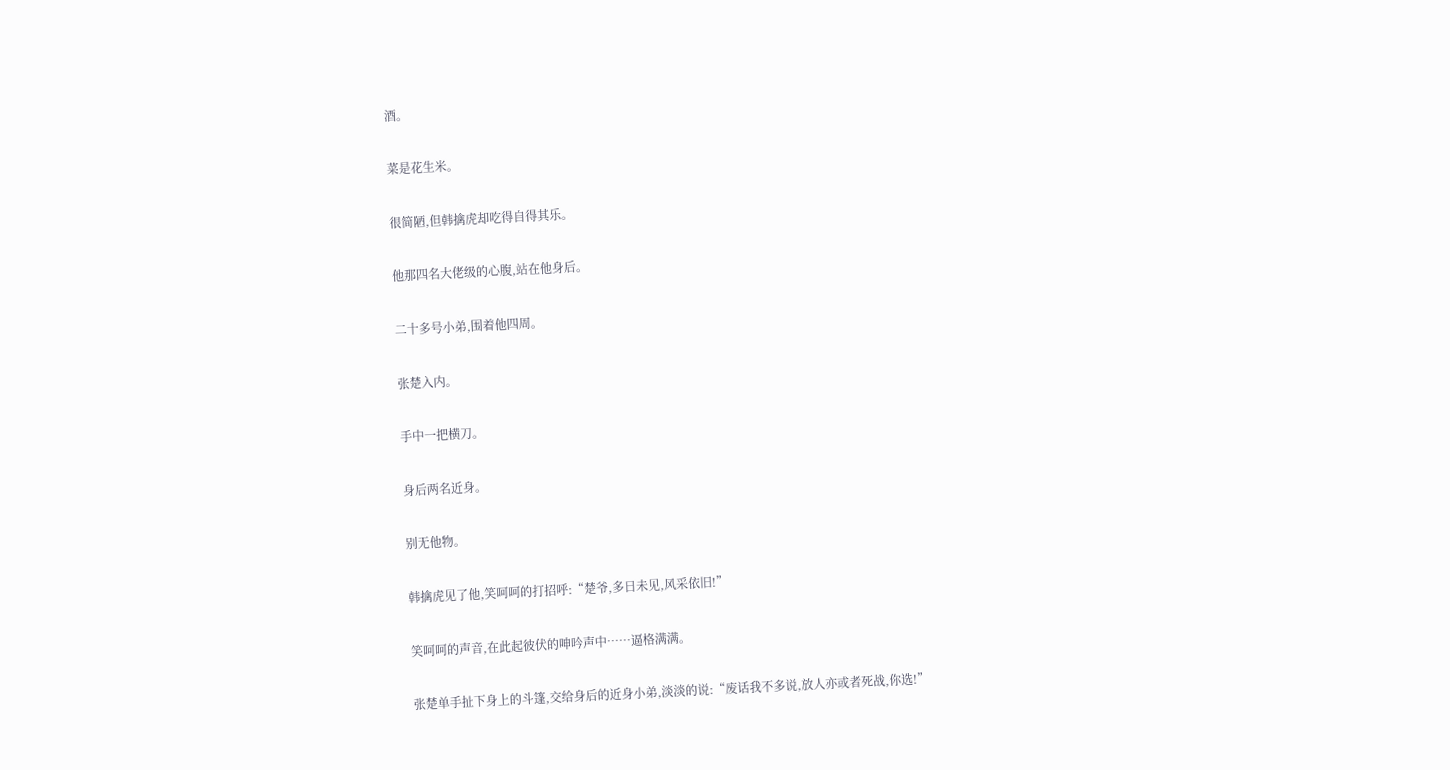酒。

菜是花生米。

很简陋,但韩擒虎却吃得自得其乐。

他那四名大佬级的心腹,站在他身后。

二十多号小弟,围着他四周。

张楚入内。

手中一把横刀。

身后两名近身。

别无他物。

韩擒虎见了他,笑呵呵的打招呼:“楚爷,多日未见,风采依旧!”

笑呵呵的声音,在此起彼伏的呻吟声中……逼格满满。

张楚单手扯下身上的斗篷,交给身后的近身小弟,淡淡的说:“废话我不多说,放人亦或者死战,你选!”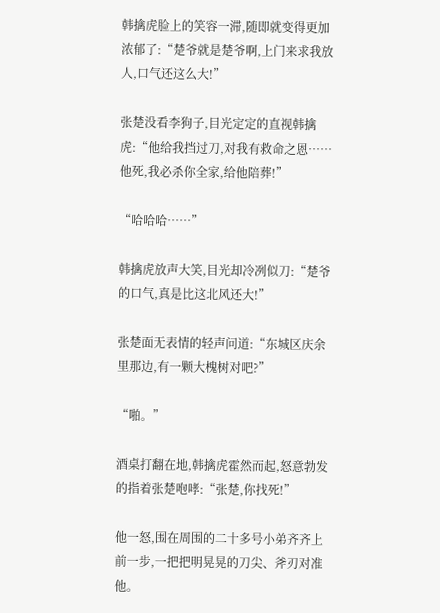韩擒虎脸上的笑容一滞,随即就变得更加浓郁了:“楚爷就是楚爷啊,上门来求我放人,口气还这么大!”

张楚没看李狗子,目光定定的直视韩擒虎:“他给我挡过刀,对我有救命之恩……他死,我必杀你全家,给他陪葬!”

“哈哈哈……”

韩擒虎放声大笑,目光却冷冽似刀:“楚爷的口气,真是比这北风还大!”

张楚面无表情的轻声问道:“东城区庆余里那边,有一颗大槐树对吧?”

“啪。”

酒桌打翻在地,韩擒虎霍然而起,怒意勃发的指着张楚咆哮:“张楚,你找死!”

他一怒,围在周围的二十多号小弟齐齐上前一步,一把把明晃晃的刀尖、斧刃对准他。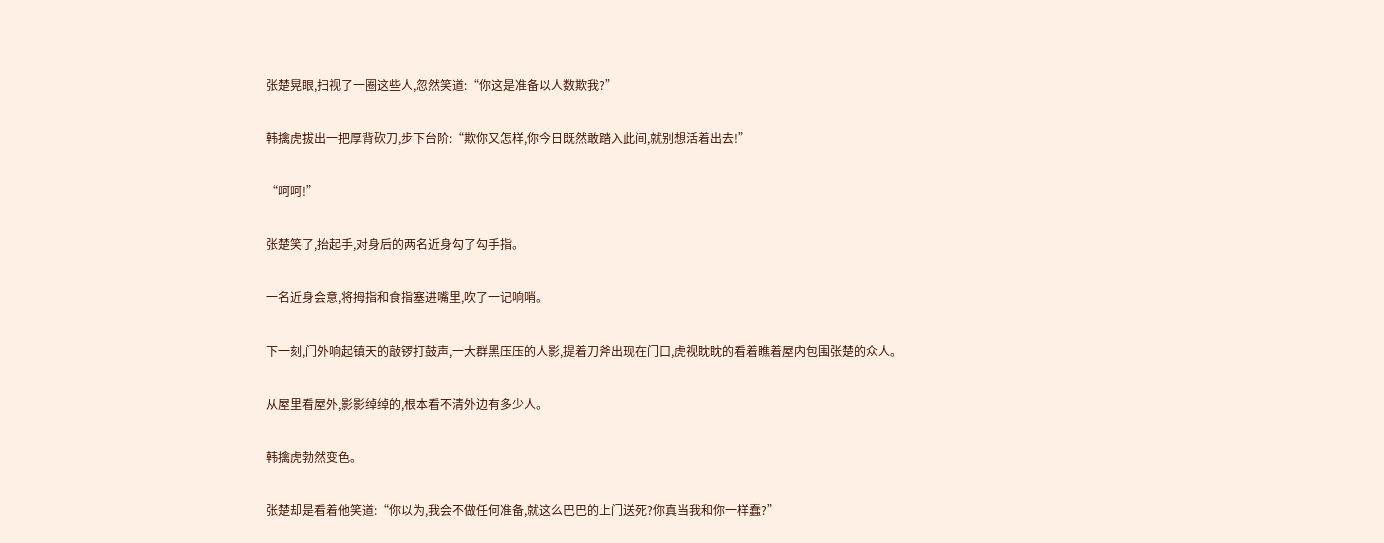张楚晃眼,扫视了一圈这些人,忽然笑道:“你这是准备以人数欺我?”

韩擒虎拔出一把厚背砍刀,步下台阶:“欺你又怎样,你今日既然敢踏入此间,就别想活着出去!”

“呵呵!”

张楚笑了,抬起手,对身后的两名近身勾了勾手指。

一名近身会意,将拇指和食指塞进嘴里,吹了一记响哨。

下一刻,门外响起镇天的敲锣打鼓声,一大群黑压压的人影,提着刀斧出现在门口,虎视眈眈的看着瞧着屋内包围张楚的众人。

从屋里看屋外,影影绰绰的,根本看不清外边有多少人。

韩擒虎勃然变色。

张楚却是看着他笑道:“你以为,我会不做任何准备,就这么巴巴的上门送死?你真当我和你一样蠢?”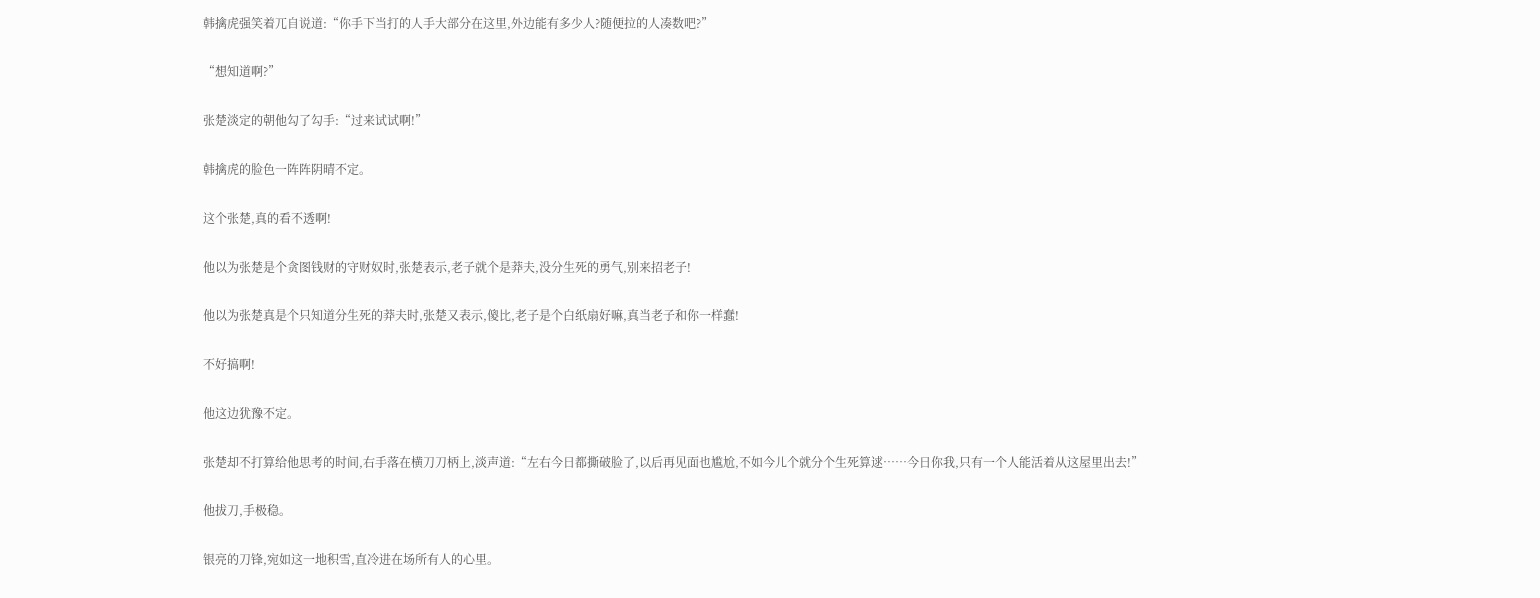韩擒虎强笑着兀自说道:“你手下当打的人手大部分在这里,外边能有多少人?随便拉的人凑数吧?”

“想知道啊?”

张楚淡定的朝他勾了勾手:“过来试试啊!”

韩擒虎的脸色一阵阵阴晴不定。

这个张楚,真的看不透啊!

他以为张楚是个贪图钱财的守财奴时,张楚表示,老子就个是莽夫,没分生死的勇气,别来招老子!

他以为张楚真是个只知道分生死的莽夫时,张楚又表示,傻比,老子是个白纸扇好嘛,真当老子和你一样蠢!

不好搞啊!

他这边犹豫不定。

张楚却不打算给他思考的时间,右手落在横刀刀柄上,淡声道:“左右今日都撕破脸了,以后再见面也尴尬,不如今儿个就分个生死算逑……今日你我,只有一个人能活着从这屋里出去!”

他拔刀,手极稳。

银亮的刀锋,宛如这一地积雪,直冷进在场所有人的心里。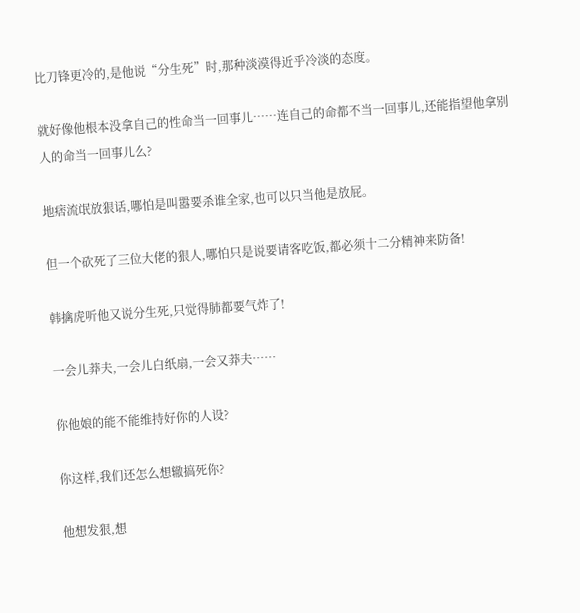比刀锋更冷的,是他说“分生死”时,那种淡漠得近乎冷淡的态度。

就好像他根本没拿自己的性命当一回事儿……连自己的命都不当一回事儿,还能指望他拿别人的命当一回事儿么?

地痞流氓放狠话,哪怕是叫嚣要杀谁全家,也可以只当他是放屁。

但一个砍死了三位大佬的狠人,哪怕只是说要请客吃饭,都必须十二分精神来防备!

韩擒虎听他又说分生死,只觉得肺都要气炸了!

一会儿莽夫,一会儿白纸扇,一会又莽夫……

你他娘的能不能维持好你的人设?

你这样,我们还怎么想辙搞死你?

他想发狠,想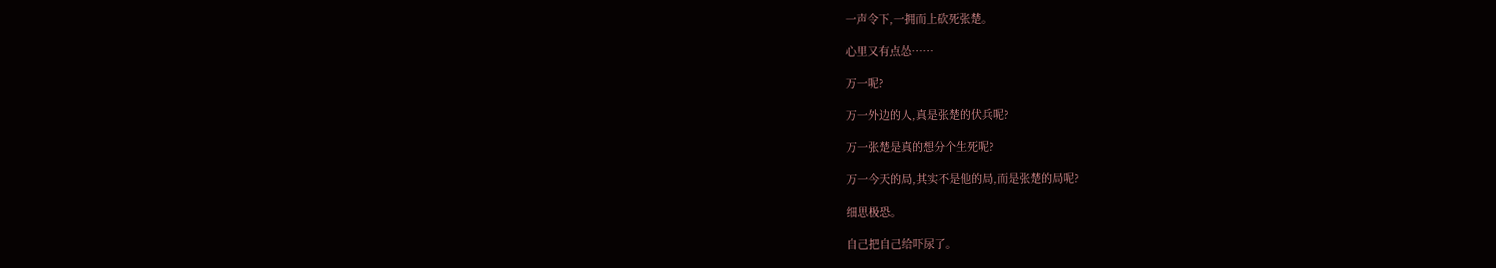一声令下,一拥而上砍死张楚。

心里又有点怂……

万一呢?

万一外边的人,真是张楚的伏兵呢?

万一张楚是真的想分个生死呢?

万一今天的局,其实不是他的局,而是张楚的局呢?

细思极恐。

自己把自己给吓尿了。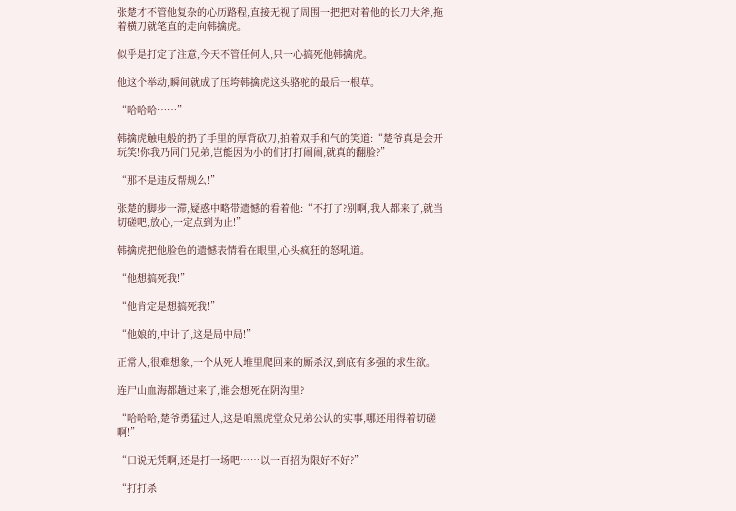张楚才不管他复杂的心历路程,直接无视了周围一把把对着他的长刀大斧,拖着横刀就笔直的走向韩擒虎。

似乎是打定了注意,今天不管任何人,只一心搞死他韩擒虎。

他这个举动,瞬间就成了压垮韩擒虎这头骆驼的最后一根草。

“哈哈哈……”

韩擒虎触电般的扔了手里的厚背砍刀,拍着双手和气的笑道:“楚爷真是会开玩笑!你我乃同门兄弟,岂能因为小的们打打闹闹,就真的翻脸?”

“那不是违反帮规么!”

张楚的脚步一滞,疑惑中略带遗憾的看着他:“不打了?别啊,我人都来了,就当切磋吧,放心,一定点到为止!”

韩擒虎把他脸色的遗憾表情看在眼里,心头疯狂的怒吼道。

“他想搞死我!”

“他肯定是想搞死我!”

“他娘的,中计了,这是局中局!”

正常人,很难想象,一个从死人堆里爬回来的厮杀汉,到底有多强的求生欲。

连尸山血海都趟过来了,谁会想死在阴沟里?

“哈哈哈,楚爷勇猛过人,这是咱黑虎堂众兄弟公认的实事,哪还用得着切磋啊!”

“口说无凭啊,还是打一场吧……以一百招为限好不好?”

“打打杀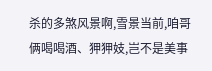杀的多煞风景啊,雪景当前,咱哥俩喝喝酒、狎狎妓,岂不是美事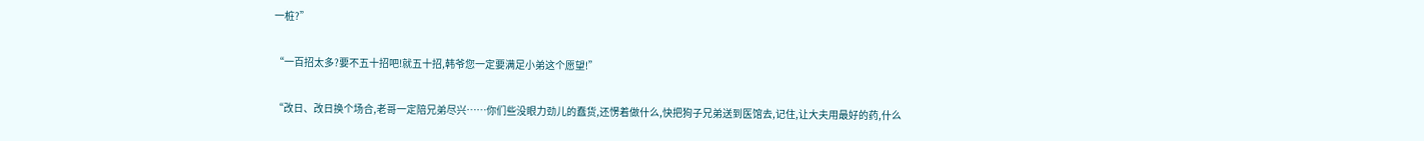一桩?”

“一百招太多?要不五十招吧!就五十招,韩爷您一定要满足小弟这个愿望!”

“改日、改日换个场合,老哥一定陪兄弟尽兴……你们些没眼力劲儿的蠢货,还愣着做什么,快把狗子兄弟送到医馆去,记住,让大夫用最好的药,什么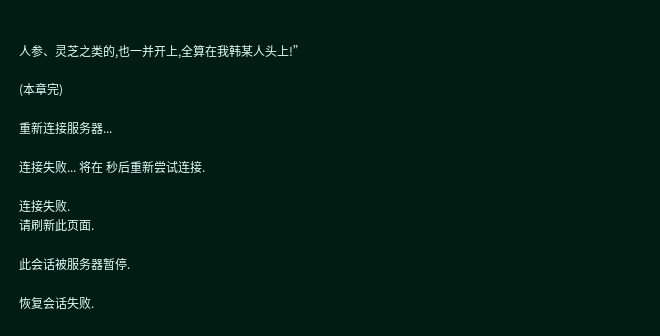人参、灵芝之类的,也一并开上,全算在我韩某人头上!”

(本章完)

重新连接服务器...

连接失败... 将在 秒后重新尝试连接.

连接失败.
请刷新此页面.

此会话被服务器暂停.

恢复会话失败.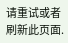请重试或者刷新此页面.